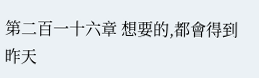第二百一十六章 想要的,都會得到
昨天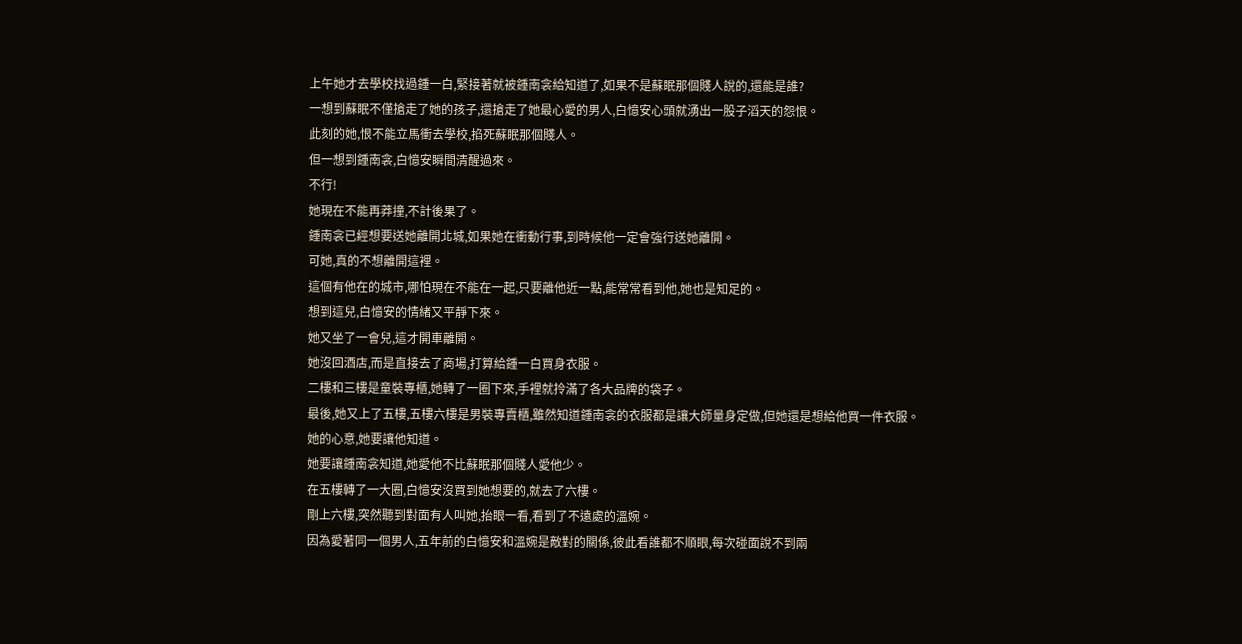上午她才去學校找過鍾一白,緊接著就被鍾南衾給知道了,如果不是蘇眠那個賤人說的,還能是誰?
一想到蘇眠不僅搶走了她的孩子,還搶走了她最心愛的男人,白憶安心頭就湧出一股子滔天的怨恨。
此刻的她,恨不能立馬衝去學校,掐死蘇眠那個賤人。
但一想到鍾南衾,白憶安瞬間清醒過來。
不行!
她現在不能再莽撞,不計後果了。
鍾南衾已經想要送她離開北城,如果她在衝動行事,到時候他一定會強行送她離開。
可她,真的不想離開這裡。
這個有他在的城市,哪怕現在不能在一起,只要離他近一點,能常常看到他,她也是知足的。
想到這兒,白憶安的情緒又平靜下來。
她又坐了一會兒,這才開車離開。
她沒回酒店,而是直接去了商場,打算給鍾一白買身衣服。
二樓和三樓是童裝專櫃,她轉了一圈下來,手裡就拎滿了各大品牌的袋子。
最後,她又上了五樓,五樓六樓是男裝專賣櫃,雖然知道鍾南衾的衣服都是讓大師量身定做,但她還是想給他買一件衣服。
她的心意,她要讓他知道。
她要讓鍾南衾知道,她愛他不比蘇眠那個賤人愛他少。
在五樓轉了一大圈,白憶安沒買到她想要的,就去了六樓。
剛上六樓,突然聽到對面有人叫她,抬眼一看,看到了不遠處的溫婉。
因為愛著同一個男人,五年前的白憶安和溫婉是敵對的關係,彼此看誰都不順眼,每次碰面說不到兩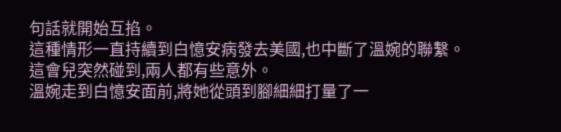句話就開始互掐。
這種情形一直持續到白憶安病發去美國,也中斷了溫婉的聯繫。
這會兒突然碰到,兩人都有些意外。
溫婉走到白憶安面前,將她從頭到腳細細打量了一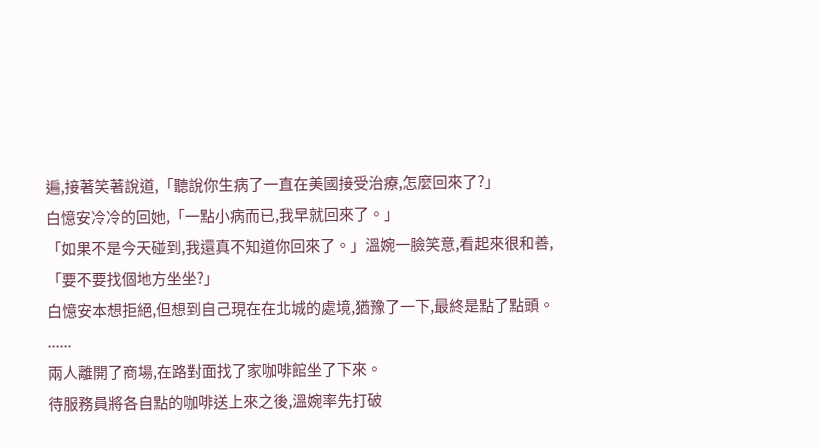遍,接著笑著說道,「聽說你生病了一直在美國接受治療,怎麼回來了?」
白憶安冷冷的回她,「一點小病而已,我早就回來了。」
「如果不是今天碰到,我還真不知道你回來了。」溫婉一臉笑意,看起來很和善,「要不要找個地方坐坐?」
白憶安本想拒絕,但想到自己現在在北城的處境,猶豫了一下,最終是點了點頭。
......
兩人離開了商場,在路對面找了家咖啡館坐了下來。
待服務員將各自點的咖啡送上來之後,溫婉率先打破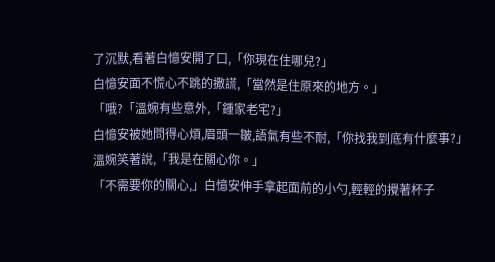了沉默,看著白憶安開了口,「你現在住哪兒?」
白憶安面不慌心不跳的撒謊,「當然是住原來的地方。」
「哦?「溫婉有些意外,「鍾家老宅?」
白憶安被她問得心煩,眉頭一皺,語氣有些不耐,「你找我到底有什麼事?」
溫婉笑著說,「我是在關心你。」
「不需要你的關心,」白憶安伸手拿起面前的小勺,輕輕的攪著杯子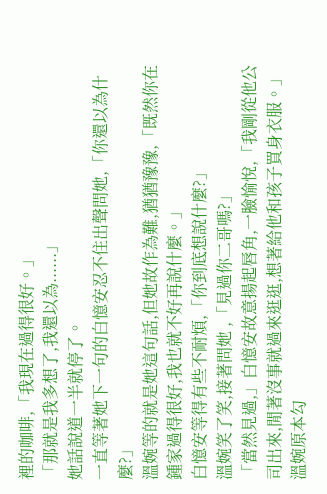裡的咖啡,「我現在過得很好。」
「那就是我多想了,我還以為......」
她話說道一半就停了。
一直等著她下一句的白憶安忍不住出聲問她,「你還以為什麼?」
溫婉等的就是她這句話,但她故作為難,猶猶豫豫,「既然你在鍾家過得很好,我也就不好再說什麼。」
白憶安等得有些不耐煩,「你到底想說什麼?」
溫婉笑了笑,接著問她 ,「見過你二哥嗎?」
「當然見過,」白憶安故意揚起唇角,一臉愉悅,「我剛從他公司出來,閒著沒事就過來逛逛,想著給他和孩子買身衣服。」
溫婉原本勾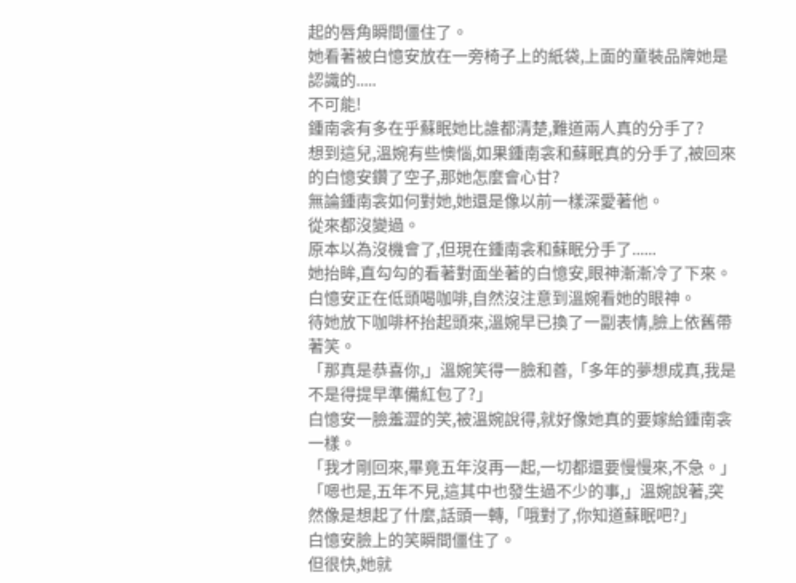起的唇角瞬間僵住了。
她看著被白憶安放在一旁椅子上的紙袋,上面的童裝品牌她是認識的.....
不可能!
鍾南衾有多在乎蘇眠她比誰都清楚,難道兩人真的分手了?
想到這兒,溫婉有些懊惱,如果鍾南衾和蘇眠真的分手了,被回來的白憶安鑽了空子,那她怎麼會心甘?
無論鍾南衾如何對她,她還是像以前一樣深愛著他。
從來都沒變過。
原本以為沒機會了,但現在鍾南衾和蘇眠分手了......
她抬眸,直勾勾的看著對面坐著的白憶安,眼神漸漸冷了下來。
白憶安正在低頭喝咖啡,自然沒注意到溫婉看她的眼神。
待她放下咖啡杯抬起頭來,溫婉早已換了一副表情,臉上依舊帶著笑。
「那真是恭喜你,」溫婉笑得一臉和善,「多年的夢想成真,我是不是得提早準備紅包了?」
白憶安一臉羞澀的笑,被溫婉說得,就好像她真的要嫁給鍾南衾一樣。
「我才剛回來,畢竟五年沒再一起,一切都還要慢慢來,不急。」
「嗯也是,五年不見,這其中也發生過不少的事,」溫婉說著,突然像是想起了什麼,話頭一轉,「哦對了,你知道蘇眠吧?」
白憶安臉上的笑瞬間僵住了。
但很快,她就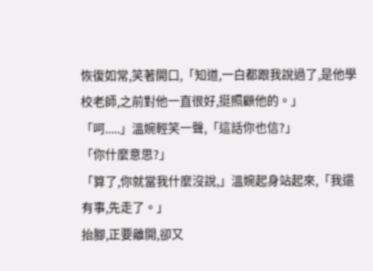恢復如常,笑著開口,「知道,一白都跟我說過了,是他學校老師,之前對他一直很好,挺照顧他的。」
「呵.....」溫婉輕笑一聲,「這話你也信?」
「你什麼意思?」
「算了,你就當我什麼沒說,」溫婉起身站起來,「我還有事,先走了。」
抬腳,正要離開,卻又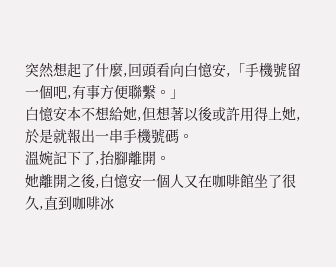突然想起了什麼,回頭看向白憶安,「手機號留一個吧,有事方便聯繫。」
白憶安本不想給她,但想著以後或許用得上她,於是就報出一串手機號碼。
溫婉記下了,抬腳離開。
她離開之後,白憶安一個人又在咖啡館坐了很久,直到咖啡冰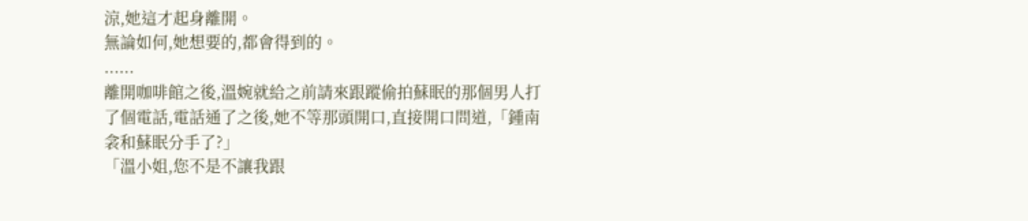涼,她這才起身離開。
無論如何,她想要的,都會得到的。
......
離開咖啡館之後,溫婉就給之前請來跟蹤偷拍蘇眠的那個男人打了個電話,電話通了之後,她不等那頭開口,直接開口問道,「鍾南衾和蘇眠分手了?」
「溫小姐,您不是不讓我跟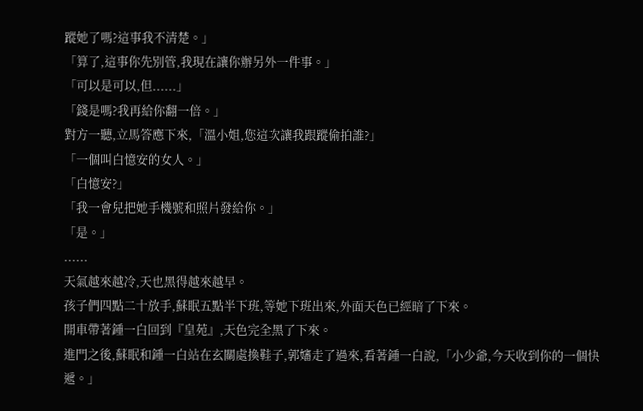蹤她了嗎?這事我不清楚。」
「算了,這事你先別管,我現在讓你辦另外一件事。」
「可以是可以,但......」
「錢是嗎?我再給你翻一倍。」
對方一聽,立馬答應下來,「溫小姐,您這次讓我跟蹤偷拍誰?」
「一個叫白憶安的女人。」
「白憶安?」
「我一會兒把她手機號和照片發給你。」
「是。」
......
天氣越來越冷,天也黑得越來越早。
孩子們四點二十放手,蘇眠五點半下班,等她下班出來,外面天色已經暗了下來。
開車帶著鍾一白回到『皇苑』,天色完全黑了下來。
進門之後,蘇眠和鍾一白站在玄關處換鞋子,郭嬸走了過來,看著鍾一白說,「小少爺,今天收到你的一個快遞。」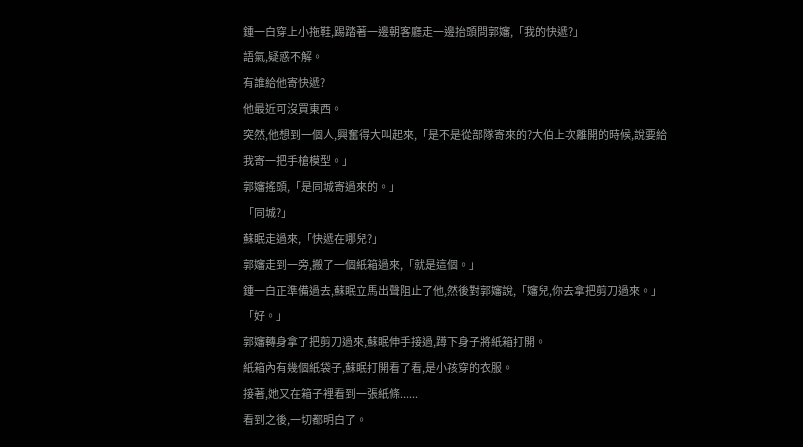鍾一白穿上小拖鞋,踢踏著一邊朝客廳走一邊抬頭問郭嬸,「我的快遞?」
語氣,疑惑不解。
有誰給他寄快遞?
他最近可沒買東西。
突然,他想到一個人,興奮得大叫起來,「是不是從部隊寄來的?大伯上次離開的時候,說要給我寄一把手槍模型。」
郭嬸搖頭,「是同城寄過來的。」
「同城?」
蘇眠走過來,「快遞在哪兒?」
郭嬸走到一旁,搬了一個紙箱過來,「就是這個。」
鍾一白正準備過去,蘇眠立馬出聲阻止了他,然後對郭嬸說,「嬸兒,你去拿把剪刀過來。」
「好。」
郭嬸轉身拿了把剪刀過來,蘇眠伸手接過,蹲下身子將紙箱打開。
紙箱內有幾個紙袋子,蘇眠打開看了看,是小孩穿的衣服。
接著,她又在箱子裡看到一張紙條......
看到之後,一切都明白了。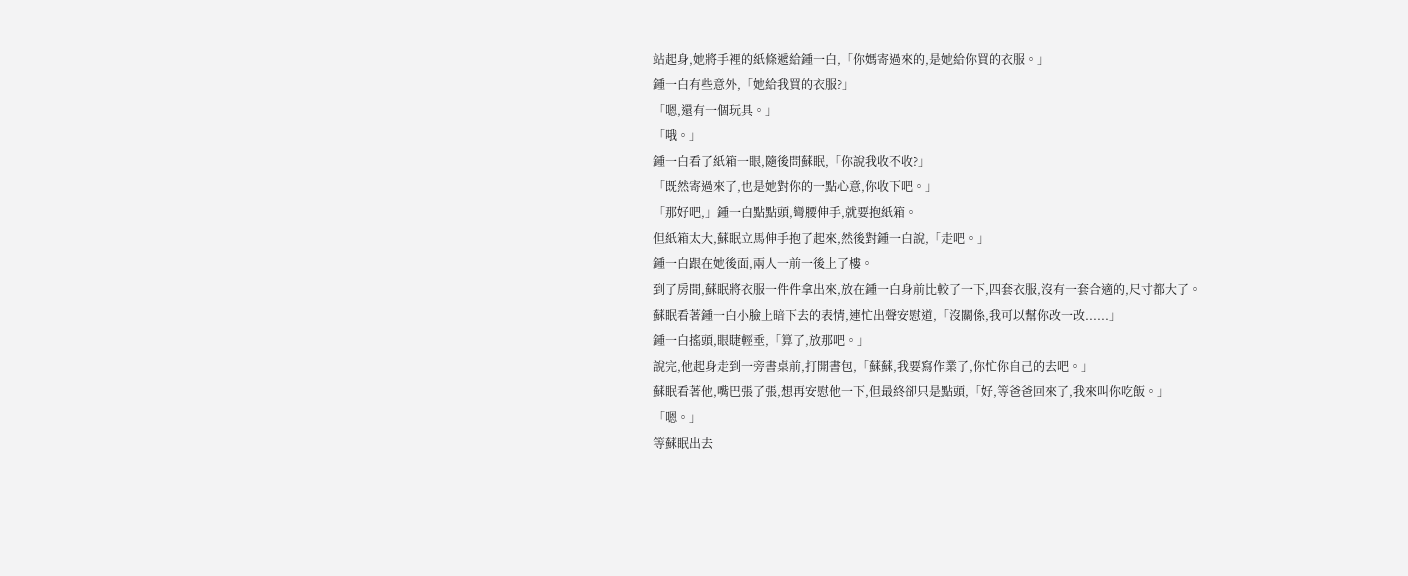站起身,她將手裡的紙條遞給鍾一白,「你媽寄過來的,是她給你買的衣服。」
鍾一白有些意外,「她給我買的衣服?」
「嗯,還有一個玩具。」
「哦。」
鍾一白看了紙箱一眼,隨後問蘇眠,「你說我收不收?」
「既然寄過來了,也是她對你的一點心意,你收下吧。」
「那好吧,」鍾一白點點頭,彎腰伸手,就要抱紙箱。
但紙箱太大,蘇眠立馬伸手抱了起來,然後對鍾一白說,「走吧。」
鍾一白跟在她後面,兩人一前一後上了樓。
到了房間,蘇眠將衣服一件件拿出來,放在鍾一白身前比較了一下,四套衣服,沒有一套合適的,尺寸都大了。
蘇眠看著鍾一白小臉上暗下去的表情,連忙出聲安慰道,「沒關係,我可以幫你改一改......」
鍾一白搖頭,眼睫輕垂,「算了,放那吧。」
說完,他起身走到一旁書桌前,打開書包,「蘇蘇,我要寫作業了,你忙你自己的去吧。」
蘇眠看著他,嘴巴張了張,想再安慰他一下,但最終卻只是點頭,「好,等爸爸回來了,我來叫你吃飯。」
「嗯。」
等蘇眠出去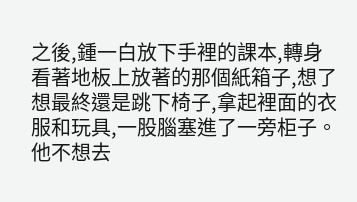之後,鍾一白放下手裡的課本,轉身看著地板上放著的那個紙箱子,想了想最終還是跳下椅子,拿起裡面的衣服和玩具,一股腦塞進了一旁柜子。
他不想去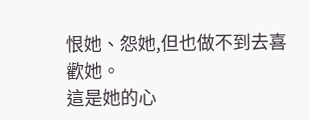恨她、怨她,但也做不到去喜歡她。
這是她的心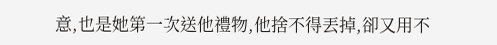意,也是她第一次送他禮物,他捨不得丟掉,卻又用不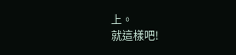上。
就這樣吧!